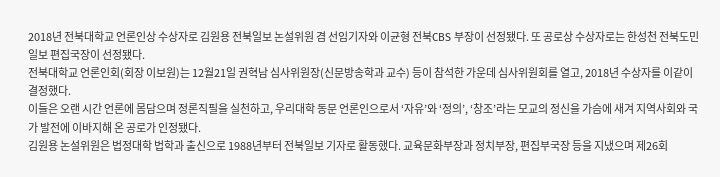2018년 전북대학교 언론인상 수상자로 김원용 전북일보 논설위원 겸 선임기자와 이균형 전북CBS 부장이 선정됐다. 또 공로상 수상자로는 한성천 전북도민일보 편집국장이 선정됐다.
전북대학교 언론인회(회장 이보원)는 12월21일 권혁남 심사위원장(신문방송학과 교수) 등이 참석한 가운데 심사위원회를 열고, 2018년 수상자를 이같이 결정했다.
이들은 오랜 시간 언론에 몸담으며 정론직필을 실천하고, 우리대학 동문 언론인으로서 ‘자유’와 ‘정의’, ‘창조’라는 모교의 정신을 가슴에 새겨 지역사회와 국가 발전에 이바지해 온 공로가 인정됐다.
김원용 논설위원은 법정대학 법학과 출신으로 1988년부터 전북일보 기자로 활동했다. 교육문화부장과 정치부장, 편집부국장 등을 지냈으며 제26회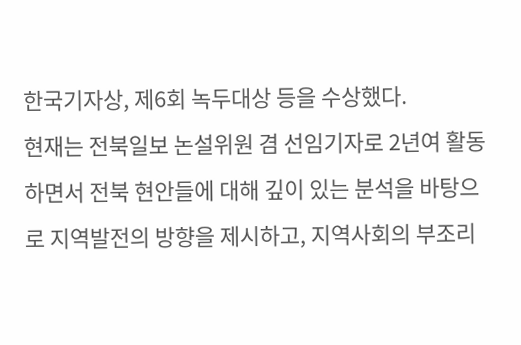한국기자상, 제6회 녹두대상 등을 수상했다.
현재는 전북일보 논설위원 겸 선임기자로 2년여 활동하면서 전북 현안들에 대해 깊이 있는 분석을 바탕으로 지역발전의 방향을 제시하고, 지역사회의 부조리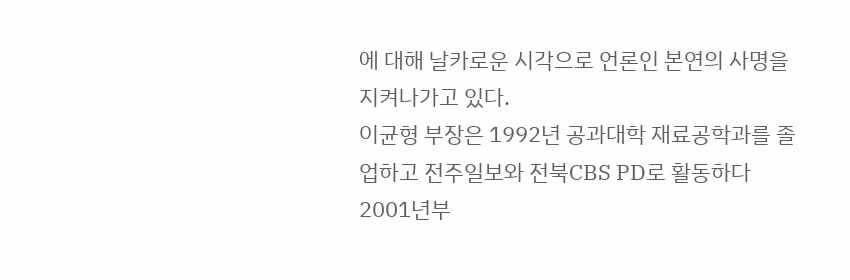에 대해 날카로운 시각으로 언론인 본연의 사명을 지켜나가고 있다.
이균형 부장은 1992년 공과대학 재료공학과를 졸업하고 전주일보와 전북CBS PD로 활동하다 2001년부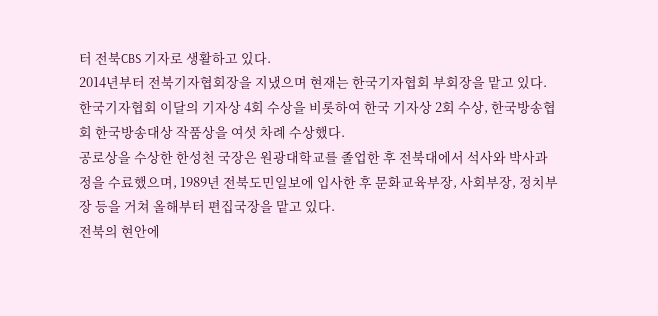터 전북CBS 기자로 생활하고 있다.
2014년부터 전북기자협회장을 지냈으며 현재는 한국기자협회 부회장을 맡고 있다. 한국기자협회 이달의 기자상 4회 수상을 비롯하여 한국 기자상 2회 수상, 한국방송협회 한국방송대상 작품상을 여섯 차례 수상했다.
공로상을 수상한 한성천 국장은 원광대학교를 졸업한 후 전북대에서 석사와 박사과정을 수료했으며, 1989년 전북도민일보에 입사한 후 문화교육부장, 사회부장, 정치부장 등을 거쳐 올해부터 편집국장을 맡고 있다.
전북의 현안에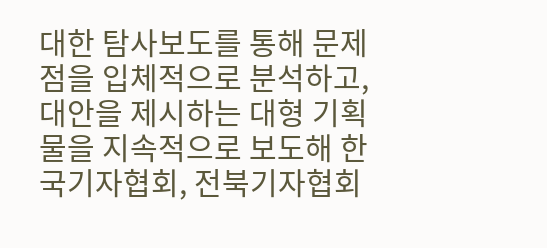대한 탐사보도를 통해 문제점을 입체적으로 분석하고, 대안을 제시하는 대형 기획물을 지속적으로 보도해 한국기자협회, 전북기자협회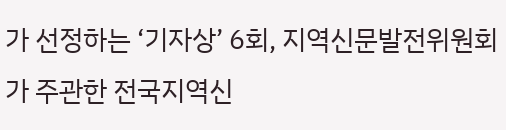가 선정하는 ‘기자상’ 6회, 지역신문발전위원회가 주관한 전국지역신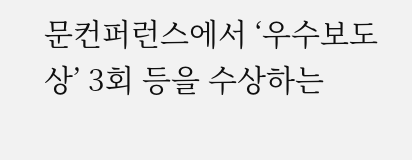문컨퍼런스에서 ‘우수보도상’ 3회 등을 수상하는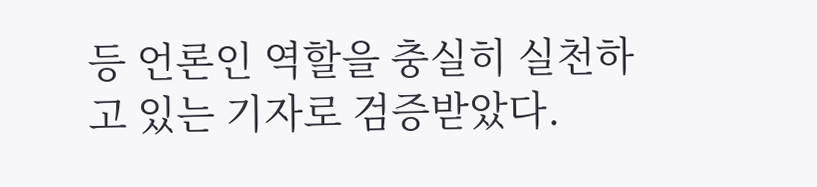등 언론인 역할을 충실히 실천하고 있는 기자로 검증받았다.